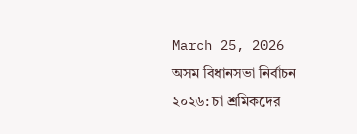March 25, 2026
অসম বিধানসভা নির্বাচন ২০২৬: চা শ্রমিকদের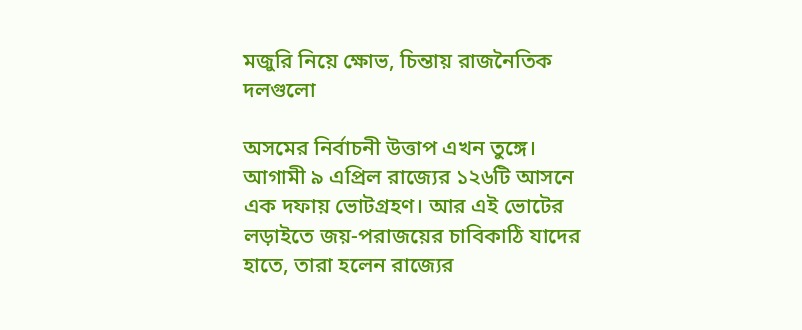মজুরি নিয়ে ক্ষোভ, চিন্তায় রাজনৈতিক দলগুলো

অসমের নির্বাচনী উত্তাপ এখন তুঙ্গে। আগামী ৯ এপ্রিল রাজ্যের ১২৬টি আসনে এক দফায় ভোটগ্রহণ। আর এই ভোটের লড়াইতে জয়-পরাজয়ের চাবিকাঠি যাদের হাতে, তারা হলেন রাজ্যের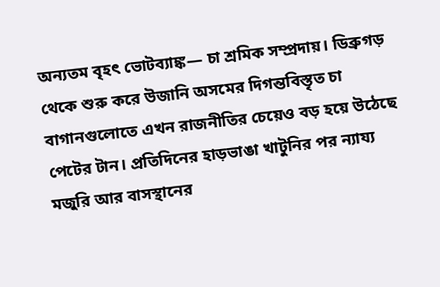অন্যতম বৃহৎ ভোটব্যাঙ্ক— চা শ্রমিক সম্প্রদায়। ডিব্রুগড় থেকে শুরু করে উজানি অসমের দিগন্তবিস্তৃত চা বাগানগুলোতে এখন রাজনীতির চেয়েও বড় হয়ে উঠেছে পেটের টান। প্রতিদিনের হাড়ভাঙা খাটুনির পর ন্যায্য মজুরি আর বাসস্থানের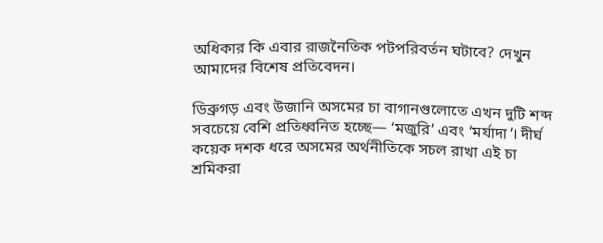অধিকার কি এবার রাজনৈতিক পটপরিবর্তন ঘটাবে? দেখুন আমাদের বিশেষ প্রতিবেদন।

ডিব্রুগড় এবং উজানি অসমের চা বাগানগুলোতে এখন দুটি শব্দ সবচেয়ে বেশি প্রতিধ্বনিত হচ্ছে— ‘মজুরি’ এবং ‘মর্যাদা’। দীর্ঘ কয়েক দশক ধরে অসমের অর্থনীতিকে সচল রাখা এই চা শ্রমিকরা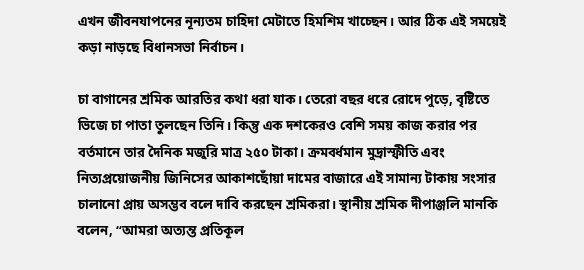এখন জীবনযাপনের নূন্যতম চাহিদা মেটাতে হিমশিম খাচ্ছেন। আর ঠিক এই সময়েই কড়া নাড়ছে বিধানসভা নির্বাচন।

চা বাগানের শ্রমিক আরতির কথা ধরা যাক। তেরো বছর ধরে রোদে পুড়ে, বৃষ্টিতে ভিজে চা পাতা তুলছেন তিনি। কিন্তু এক দশকেরও বেশি সময় কাজ করার পর বর্তমানে তার দৈনিক মজুরি মাত্র ২৫০ টাকা। ক্রমবর্ধমান মুদ্রাস্ফীতি এবং নিত্যপ্রয়োজনীয় জিনিসের আকাশছোঁয়া দামের বাজারে এই সামান্য টাকায় সংসার চালানো প্রায় অসম্ভব বলে দাবি করছেন শ্রমিকরা। স্থানীয় শ্রমিক দীপাঞ্জলি মানকি বলেন, “আমরা অত্যন্ত প্রতিকূল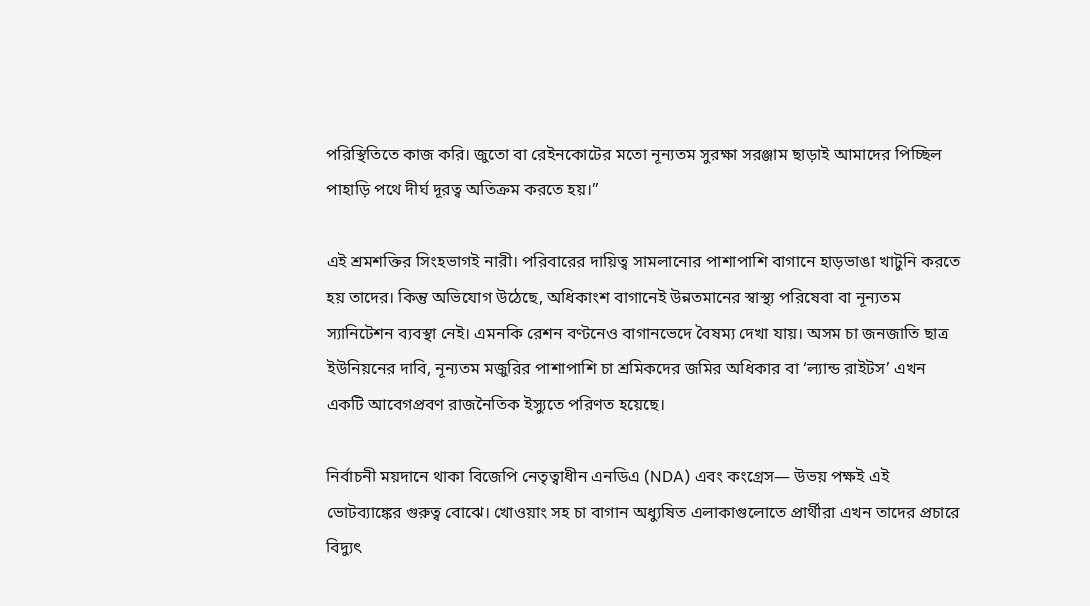পরিস্থিতিতে কাজ করি। জুতো বা রেইনকোটের মতো নূন্যতম সুরক্ষা সরঞ্জাম ছাড়াই আমাদের পিচ্ছিল পাহাড়ি পথে দীর্ঘ দূরত্ব অতিক্রম করতে হয়।”

এই শ্রমশক্তির সিংহভাগই নারী। পরিবারের দায়িত্ব সামলানোর পাশাপাশি বাগানে হাড়ভাঙা খাটুনি করতে হয় তাদের। কিন্তু অভিযোগ উঠেছে, অধিকাংশ বাগানেই উন্নতমানের স্বাস্থ্য পরিষেবা বা নূন্যতম স্যানিটেশন ব্যবস্থা নেই। এমনকি রেশন বণ্টনেও বাগানভেদে বৈষম্য দেখা যায়। অসম চা জনজাতি ছাত্র ইউনিয়নের দাবি, নূন্যতম মজুরির পাশাপাশি চা শ্রমিকদের জমির অধিকার বা ‘ল্যান্ড রাইটস’ এখন একটি আবেগপ্রবণ রাজনৈতিক ইস্যুতে পরিণত হয়েছে।

নির্বাচনী ময়দানে থাকা বিজেপি নেতৃত্বাধীন এনডিএ (NDA) এবং কংগ্রেস— উভয় পক্ষই এই ভোটব্যাঙ্কের গুরুত্ব বোঝে। খোওয়াং সহ চা বাগান অধ্যুষিত এলাকাগুলোতে প্রার্থীরা এখন তাদের প্রচারে বিদ্যুৎ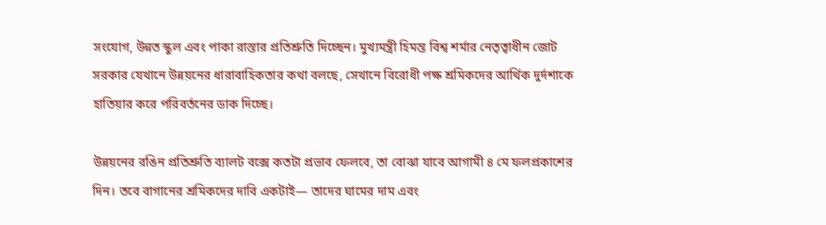সংযোগ, উন্নত স্কুল এবং পাকা রাস্তার প্রতিশ্রুতি দিচ্ছেন। মুখ্যমন্ত্রী হিমন্ত বিশ্ব শর্মার নেতৃত্বাধীন জোট সরকার যেখানে উন্নয়নের ধারাবাহিকতার কথা বলছে, সেখানে বিরোধী পক্ষ শ্রমিকদের আর্থিক দুর্দশাকে হাতিয়ার করে পরিবর্তনের ডাক দিচ্ছে।

উন্নয়নের রঙিন প্রতিশ্রুতি ব্যালট বক্সে কতটা প্রভাব ফেলবে, তা বোঝা যাবে আগামী ৪ মে ফলপ্রকাশের দিন। তবে বাগানের শ্রমিকদের দাবি একটাই— তাদের ঘামের দাম এবং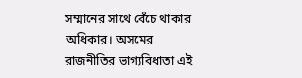সম্মানের সাথে বেঁচে থাকার অধিকার। অসমের রাজনীতির ভাগ্যবিধাতা এই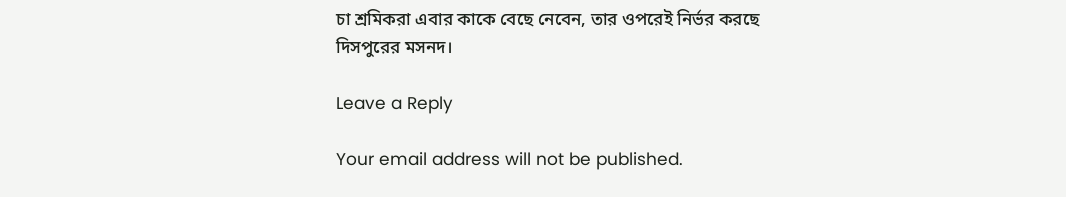চা শ্রমিকরা এবার কাকে বেছে নেবেন, তার ওপরেই নির্ভর করছে দিসপুরের মসনদ।

Leave a Reply

Your email address will not be published.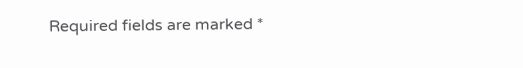Required fields are marked *